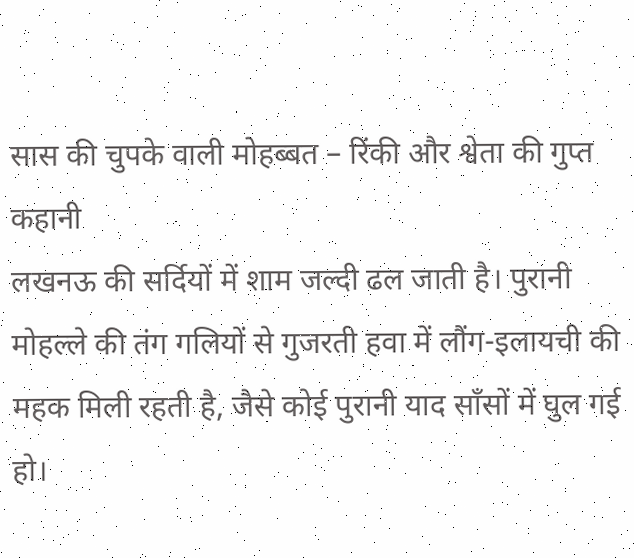सास की चुपके वाली मोहब्बत – रिंकी और श्वेता की गुप्त कहानी
लखनऊ की सर्दियों में शाम जल्दी ढल जाती है। पुरानी मोहल्ले की तंग गलियों से गुजरती हवा में लौंग-इलायची की महक मिली रहती है, जैसे कोई पुरानी याद साँसों में घुल गई हो।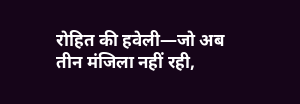रोहित की हवेली—जो अब तीन मंजिला नहीं रही,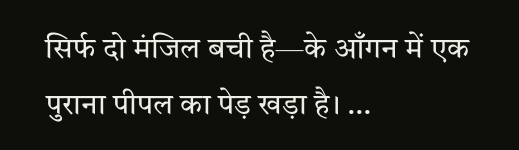सिर्फ दो मंजिल बची है—के आँगन में एक पुराना पीपल का पेड़ खड़ा है। …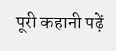पूरी कहानी पढ़ें